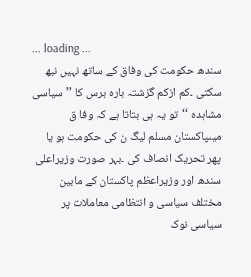... loading ...
سندھ حکومت کی وفاق کے ساتھ نہیں نبھ سکتی ۔کم ازکم گزشتہ بارہ برس کا ’’سیاسی مشاہدہ ‘‘تو یہ ہی بتاتا ہے کہ وفا ق میںپاکستان مسلم لیگ ن کی حکومت ہو یا پھر تحریک انصاف کی ۔بہر صورت وزیراعلی سندھ اور وزیراعظم پاکستان کے مابین مختلف سیاسی و انتظامی معاملات پر سیاسی نوک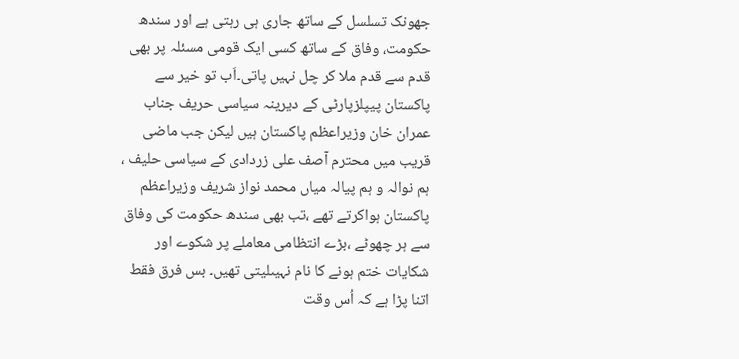جھونک تسلسل کے ساتھ جاری ہی رہتی ہے اور سندھ حکومت، وفاق کے ساتھ کسی ایک قومی مسئلہ پر بھی قدم سے قدم ملا کر چل نہیں پاتی۔اَب تو خیر سے پاکستان پیپلزپارٹی کے دیرینہ سیاسی حریف جناب عمران خان وزیراعظم پاکستان ہیں لیکن جب ماضی قریب میں محترم آصف علی زردادی کے سیاسی حلیف ، ہم نوالہ و ہم پیالہ میاں محمد نواز شریف وزیراعظم پاکستان ہواکرتے تھے ،تب بھی سندھ حکومت کی وفاق سے ہر چھوٹے ،بڑے انتظامی معاملے پر شکوے اور شکایات ختم ہونے کا نام نہیںلیتی تھیں۔ بس فرق فقط اتنا پڑا ہے کہ اُس وقت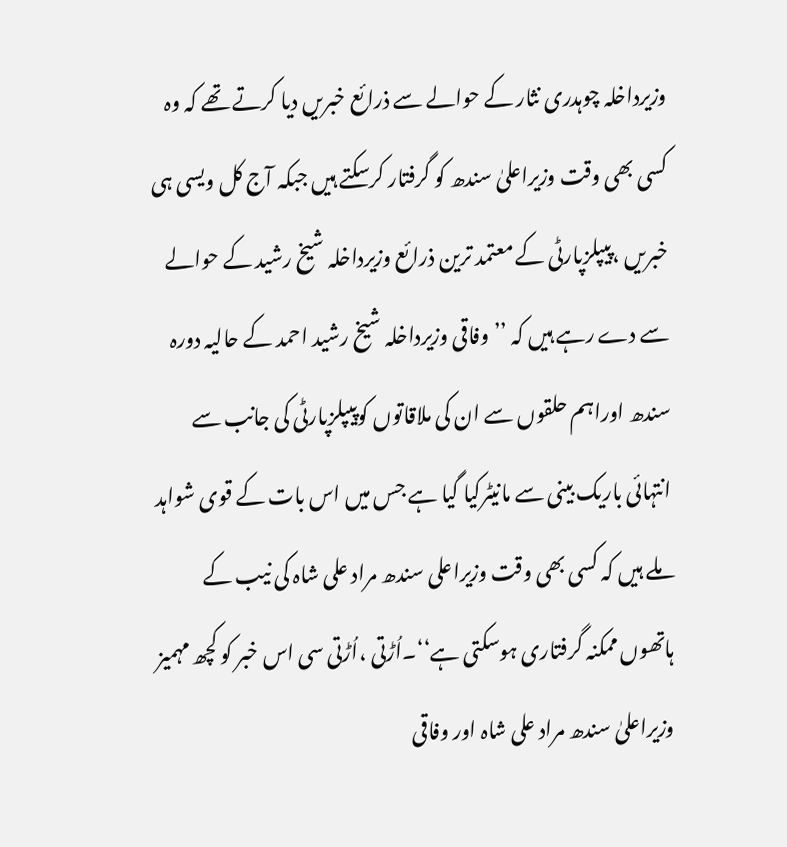وزیرداخلہ چوہدری نثار کے حوالے سے ذرائع خبریں دیا کرتے تھے کہ وہ کسی بھی وقت وزیراعلیٰ سندھ کو گرفتار کرسکتے ہیں جبکہ آج کل ویسی ہی خبریں ،پیپلزپارٹی کے معتمد ترین ذرائع وزیرداخلہ شیخ رشید کے حوالے سے دے رہے ہیں کہ ’’ وفاقی وزیرداخلہ شیخ رشید احمد کے حالیہ دورہ سندھ اوراہم حلقوں سے ان کی ملاقاتوں کوپیپلزپارٹی کی جانب سے انتہائی باریک بینی سے مانیٹرکیا گیا ہے جس میں اس بات کے قوی شواہد ملے ہیں کہ کسی بھی وقت وزیراعلی سندھ مراد علی شاہ کی نیب کے ہاتھوں ممکنہ گرفتاری ہوسکتی ہے‘‘۔اُڑتی ،اُڑتی سی اس خبر کو کچھ مہمیز وزیراعلیٰ سندھ مراد علی شاہ اور وفاقی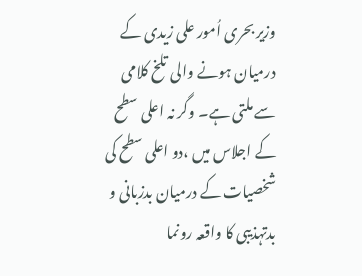وزیر بحری اُمور علی زیدی کے درمیان ہونے والی تلخ کلامی سے ملتی ہے۔ وگر نہ اعلی سطح کے اجلاس میں ،دو اعلی سطح کی شخصیات کے درمیان بدزبانی و بدتہذیبی کا واقعہ رونما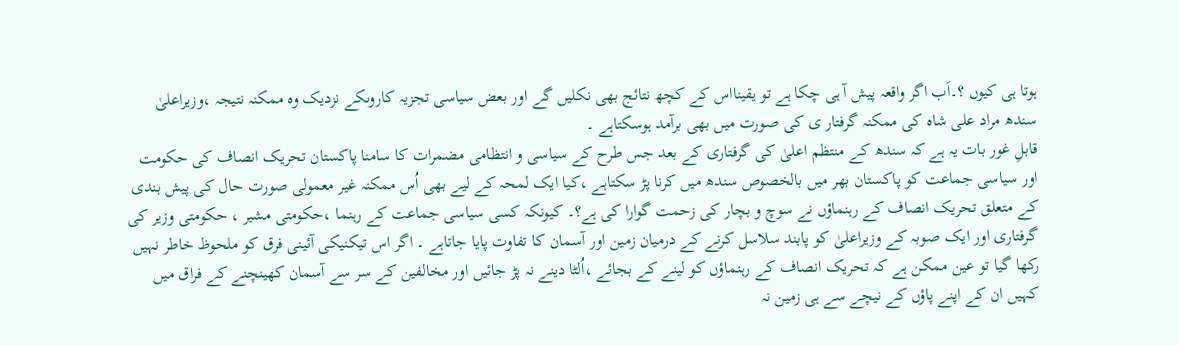ہوتا ہی کیوں ؟۔اَب اگر واقعہ پیش آ ہی چکا ہے تو یقینااس کے کچھ نتائج بھی نکلیں گے اور بعض سیاسی تجزیہ کاروںکے نزدیک وہ ممکنہ نتیجہ ،وزیراعلیٰ سندھ مراد علی شاہ کی ممکنہ گرفتار ی کی صورت میں بھی برآمد ہوسکتاہے ۔
قابلِ غور بات یہ ہے کہ سندھ کے منتظم اعلیٰ کی گرفتاری کے بعد جس طرح کے سیاسی و انتظامی مضمرات کا سامنا پاکستان تحریک انصاف کی حکومت اور سیاسی جماعت کو پاکستان بھر میں بالخصوص سندھ میں کرنا پڑ سکتاہے ،کیا ایک لمحہ کے لیے بھی اُس ممکنہ غیر معمولی صورت حال کی پیش بندی کے متعلق تحریک انصاف کے رہنماؤں نے سوچ و بچار کی زحمت گوارا کی ہے؟۔ کیونکہ کسی سیاسی جماعت کے رہنما ،حکومتی مشیر ، حکومتی وزیر کی گرفتاری اور ایک صوبہ کے وزیراعلیٰ کو پابند سلاسل کرنے کے درمیان زمین اور آسمان کا تفاوت پایا جاتاہے ۔ اگر اس تیکنیکی آئینی فرق کو ملحوظ خاطر نہیں رکھا گیا تو عین ممکن ہے کہ تحریک انصاف کے رہنماؤں کو لینے کے بجائے ،اُلٹا دینے نہ پڑ جائیں اور مخالفین کے سر سے آسمان کھینچنے کے فراق میں کہیں ان کے اپنے پاؤں کے نیچے سے ہی زمین نہ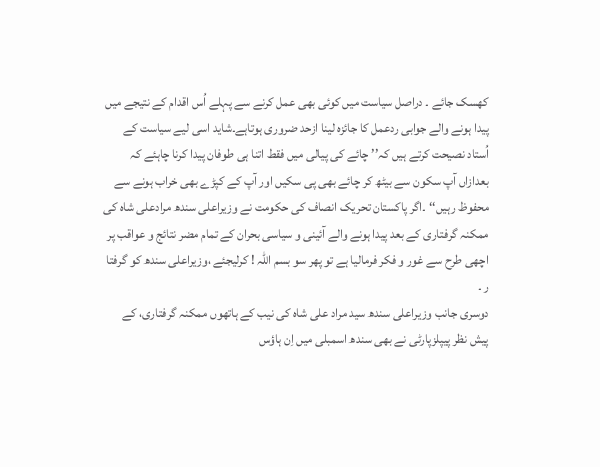کھسک جائے ۔ دراصل سیاست میں کوئی بھی عمل کرنے سے پہلے اُس اقدام کے نتیجے میں پیدا ہونے والے جوابی ردعمل کا جائزہ لینا ازحد ضروری ہوتاہے۔شاید اسی لیے سیاست کے اُستاد نصیحت کرتے ہیں کہ’’ چائے کی پیالی میں فقط اتنا ہی طوفان پیدا کرنا چاہئے کہ بعدازاں آپ سکون سے بیٹھ کر چائے بھی پی سکیں اور آپ کے کپڑے بھی خراب ہونے سے محفوظ رہیں‘‘ ۔اگر پاکستان تحریک انصاف کی حکومت نے وزیراعلی سندھ مرادعلی شاہ کی ممکنہ گرفتاری کے بعد پیدا ہونے والے آئینی و سیاسی بحران کے تمام مضر نتائج و عواقب پر اچھی طرح سے غور و فکر فرمالیا ہے تو پھر سو بسم اللہ ! کرلیجئے ،وزیراعلی سندھ کو گرفتا ر ۔
دوسری جانب وزیراعلی سندھ سید مراد علی شاہ کی نیب کے ہاتھوں ممکنہ گرفتاری، کے پیش نظر پیپلزپارٹی نے بھی سندھ اسمبلی میں اِن ہاؤس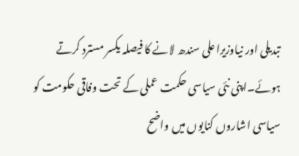تبدیلی اور نیاوزیراعلی سندھ لانے کا فیصلہ یکسر مسترد کرتے ہوئے۔اپنی نئی سیاسی حکمت عملی کے تحت وفاقی حکومت کو سیاسی اشاروں کنایوں میں واضح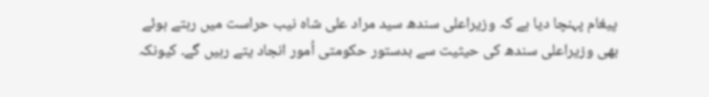پیغام پہنچا دیا ہے کہ وزیراعلی سندھ سید مراد علی شاہ نیب حراست میں رہتے ہوئے بھی وزیراعلی سندھ کی حیثیت سے بدستور حکومتی اُمور انجاد یتے رہیں گے۔ کیونکہ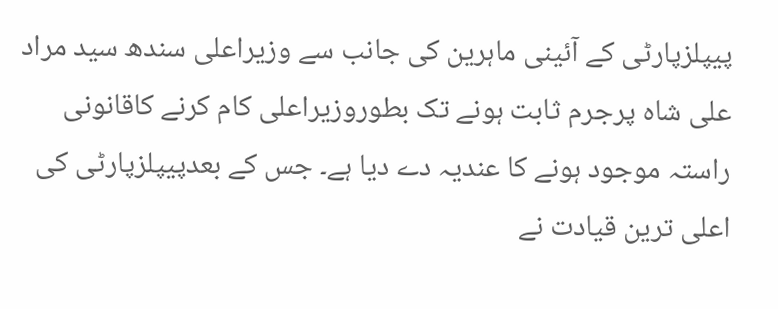پیپلزپارٹی کے آئینی ماہرین کی جانب سے وزیراعلی سندھ سید مراد علی شاہ پرجرم ثابت ہونے تک بطوروزیراعلی کام کرنے کاقانونی راستہ موجود ہونے کا عندیہ دے دیا ہے۔ جس کے بعدپیپلزپارٹی کی اعلی ترین قیادت نے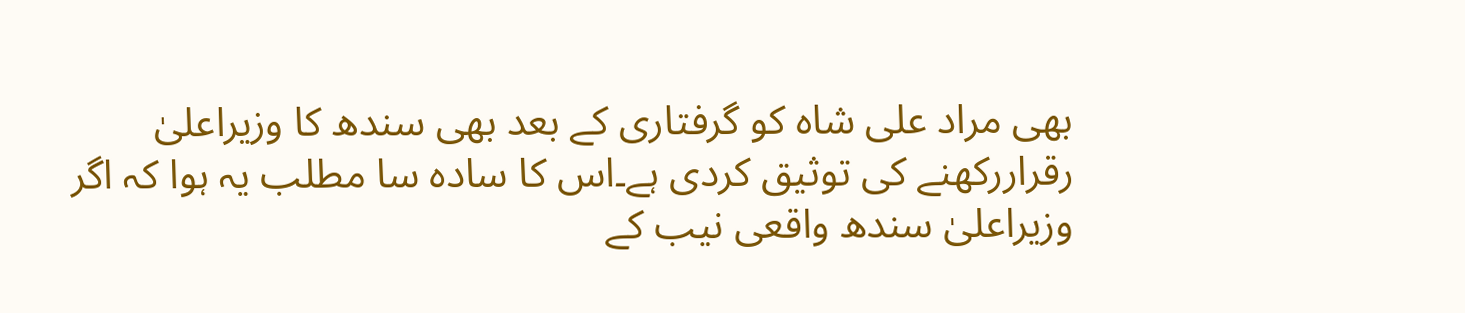بھی مراد علی شاہ کو گرفتاری کے بعد بھی سندھ کا وزیراعلیٰ رقراررکھنے کی توثیق کردی ہے۔اس کا سادہ سا مطلب یہ ہوا کہ اگر وزیراعلیٰ سندھ واقعی نیب کے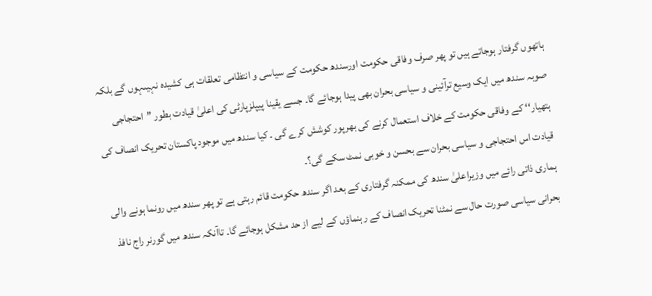ہاتھوں گرفتار ہوجاتے ہیں تو پھر صرف وفاقی حکومت اورسندھ حکومت کے سیاسی و انتظامی تعلقات ہی کشیدہ نہیںہوں گے بلکہ صوبہ سندھ میں ایک وسیع ترآئینی و سیاسی بحران بھی پیدا ہوجائے گا۔ جسے یقینا پیپلزپارٹی کی اعلیٰ قیادت بطور ’’احتجاجی ہتھیار‘‘ کے وفاقی حکومت کے خلاف استعمال کرنے کی بھرپور کوشش کرے گی ۔ کیا سندھ میں موجود پاکستان تحریک انصاف کی قیادت اس احتجاجی و سیاسی بحران سے بحسن و خوبی نمٹ سکے گی؟۔
ہماری ذاتی رائے میں وزیراعلیٰ سندھ کی ممکنہ گرفتاری کے بعد اگر سندھ حکومت قائم رہتی ہے تو پھر سندھ میں رونما ہونے والی بحرانی سیاسی صورت حال سے نمٹنا تحریک انصاف کے رہنماؤں کے لیے از حد مشکل ہوجائے گا۔ تاآنکہ سندھ میں گورنر راج نافذ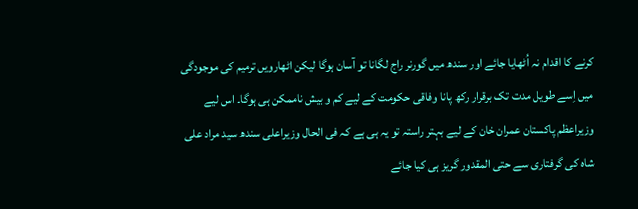کرنے کا اقدام نہ اُٹھایا جائے اور سندھ میں گورنر راج لگانا تو آسان ہوگا لیکن اٹھارویں ترمیم کی موجودگی میں اِسے طویل مدت تک برقرار رکھ پانا وفاقی حکومت کے لیے کم و بیش ناممکن ہی ہوگا۔ اس لیے وزیراعظم پاکستان عمران خان کے لیے بہتر راستہ تو یہ ہی ہے کہ فی الحال وزیراعلی سندھ سید مراد علی شاہ کی گرفتاری سے حتی المقدور گریز ہی کیا جائے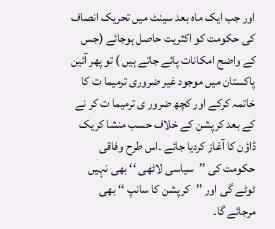اور جب ایک ماہ بعد سینٹ میں تحریک انصاف کی حکومت کو اکثریت حاصل ہوجائے (جس کے واضح امکانات پائے جاتے ہیں ) تو پھر آئین پاکستان میں موجود غیر ضروری ترمیما ت کا خاتمہ کرکے اور کچھ ضرور ی ترمیما ت کر نے کے بعد کرپشن کے خلاف حسب منشا کریک ڈاؤن کا آغاز کردیا جائے ۔اس طرح وفاقی حکومت کی ’’سیاسی لاٹھی ‘‘ بھی نہیں ٹوٹے گی اور ’’کرپشن کا سانپ ‘‘ بھی مرجائے گا۔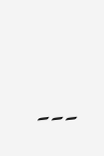۔۔۔